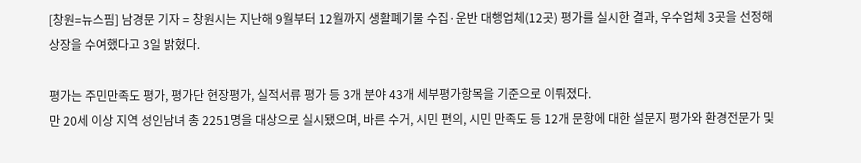[창원=뉴스핌] 남경문 기자 = 창원시는 지난해 9월부터 12월까지 생활폐기물 수집·운반 대행업체(12곳) 평가를 실시한 결과, 우수업체 3곳을 선정해 상장을 수여했다고 3일 밝혔다.

평가는 주민만족도 평가, 평가단 현장평가, 실적서류 평가 등 3개 분야 43개 세부평가항목을 기준으로 이뤄졌다.
만 20세 이상 지역 성인남녀 총 2251명을 대상으로 실시됐으며, 바른 수거, 시민 편의, 시민 만족도 등 12개 문항에 대한 설문지 평가와 환경전문가 및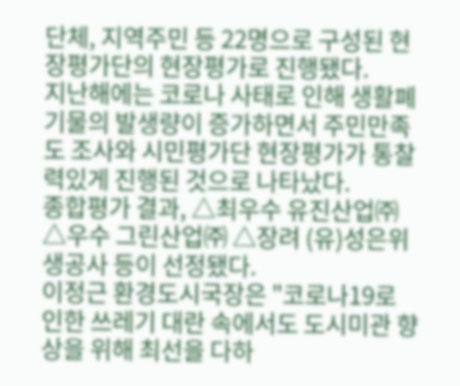단체, 지역주민 등 22명으로 구성된 현장평가단의 현장평가로 진행됐다.
지난해에는 코로나 사태로 인해 생활폐기물의 발생량이 증가하면서 주민만족도 조사와 시민평가단 현장평가가 통찰력있게 진행된 것으로 나타났다.
종합평가 결과, △최우수 유진산업㈜ △우수 그린산업㈜ △장려 (유)성은위생공사 등이 선정됐다.
이정근 환경도시국장은 "코로나19로 인한 쓰레기 대란 속에서도 도시미관 향상을 위해 최선을 다하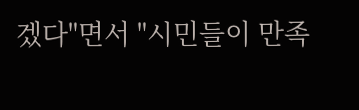겠다"면서 "시민들이 만족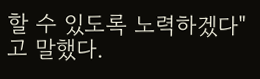할 수 있도록 노력하겠다"고 말했다.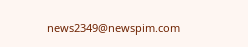news2349@newspim.com